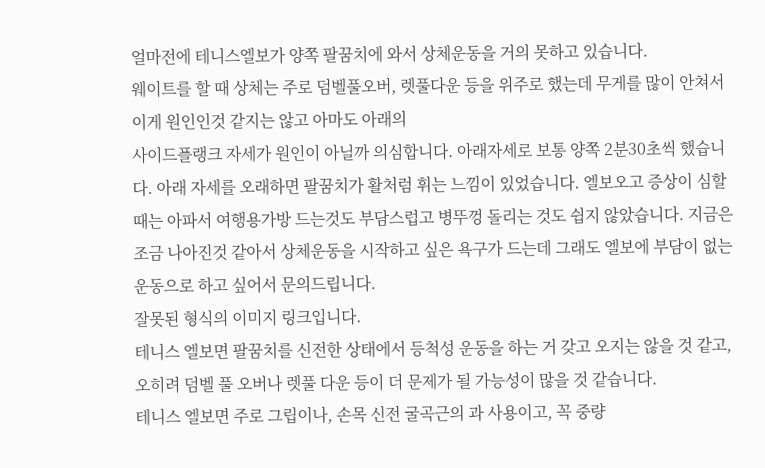얼마전에 테니스엘보가 양쪽 팔꿈치에 와서 상체운동을 거의 못하고 있습니다.
웨이트를 할 때 상체는 주로 덤벨풀오버, 렛풀다운 등을 위주로 했는데 무게를 많이 안쳐서 이게 원인인것 같지는 않고 아마도 아래의
사이드플랭크 자세가 원인이 아닐까 의심합니다. 아래자세로 보통 양쪽 2분30초씩 했습니다. 아래 자세를 오래하면 팔꿈치가 활처럼 휘는 느낌이 있었습니다. 엘보오고 증상이 심할 때는 아파서 여행용가방 드는것도 부담스럽고 병뚜껑 돌리는 것도 쉽지 않았습니다. 지금은 조금 나아진것 같아서 상체운동을 시작하고 싶은 욕구가 드는데 그래도 엘보에 부담이 없는 운동으로 하고 싶어서 문의드립니다.
잘못된 형식의 이미지 링크입니다.
테니스 엘보면 팔꿈치를 신전한 상태에서 등척성 운동을 하는 거 갖고 오지는 않을 것 같고,
오히려 덤벨 풀 오버나 렛풀 다운 등이 더 문제가 될 가능성이 많을 것 같습니다.
테니스 엘보면 주로 그립이나, 손목 신전 굴곡근의 과 사용이고, 꼭 중량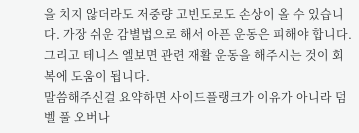을 치지 않더라도 저중량 고빈도로도 손상이 올 수 있습니다. 가장 쉬운 감별법으로 해서 아픈 운동은 피해야 합니다.
그리고 테니스 엘보면 관련 재활 운동을 해주시는 것이 회복에 도움이 됩니다.
말씀해주신걸 요약하면 사이드플랭크가 이유가 아니라 덤벨 풀 오버나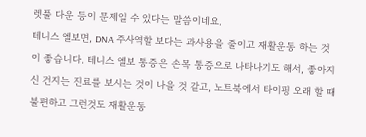렛풀 다운 등이 문제일 수 있다는 말씀이네요.
테니스 엘보면, DNA 주사역할 보다는 과사용을 줄이고 재활운동 하는 것이 좋습니다. 테니스 엘보 통증은 손목 통증으로 나타나기도 해서, 좋아지신 건지는 진료를 보시는 것이 나을 것 같고, 노트북에서 타이핑 오래 할 때 불편하고 그런것도 재활운동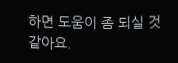하면 도움이 좀 되실 것 같아요.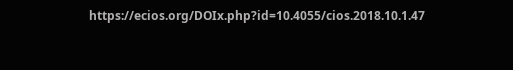https://ecios.org/DOIx.php?id=10.4055/cios.2018.10.1.47